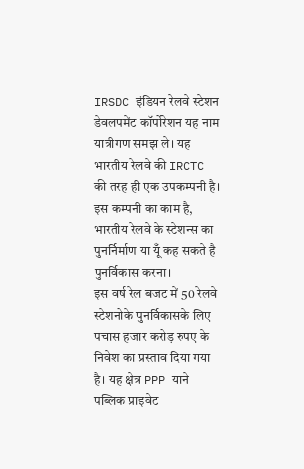IRSDC इंडियन रेलवे स्टेशन डेवलपमेंट कॉर्पोरेशन यह नाम यात्रीगण समझ ले। यह भारतीय रेलवे की IRCTC की तरह ही एक उपकम्पनी है। इस कम्पनी का काम है, भारतीय रेलवे के स्टेशन्स का पुनर्निर्माण या यूँ कह सकते है पुनर्विकास करना।
इस वर्ष रेल बजट में 50 रेलवे स्टेशनोके पुनर्विकासके लिए पचास हजार करोड़ रुपए के निवेश का प्रस्ताव दिया गया है। यह क्षेत्र PPP याने पब्लिक प्राइवेट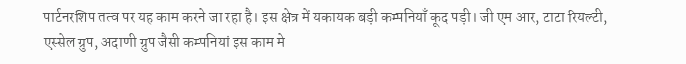पार्टनरशिप तत्व पर यह काम करने जा रहा है। इस क्षेत्र में यकायक बड़ी कम्पनियाँ कूद पड़ी। जी एम आर, टाटा रियल्टी, एस्सेल ग्रुप, अदाणी ग्रुप जैसी कम्पनियां इस काम मे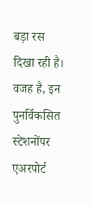बड़ा रस दिखा रही है।
वजह है, इन पुनर्विकसित स्टेशनोंपर एअरपोर्ट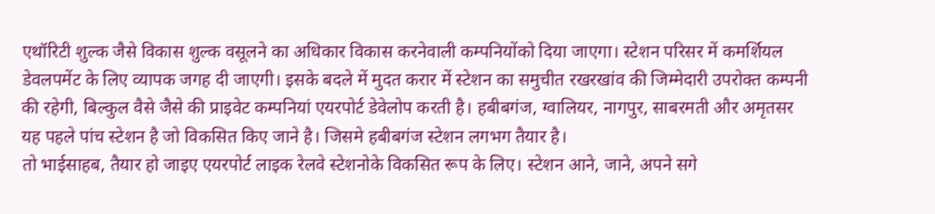एथॉरिटी शुल्क जैसे विकास शुल्क वसूलने का अधिकार विकास करनेवाली कम्पनियोंको दिया जाएगा। स्टेशन परिसर में कमर्शियल डेवलपमेंट के लिए व्यापक जगह दी जाएगी। इसके बदले में मुदत करार में स्टेशन का समुचीत रखरखांव की जिम्मेदारी उपरोक्त कम्पनी की रहेगी, बिल्कुल वैसे जैसे की प्राइवेट कम्पनियां एयरपोर्ट डेवेलोप करती है। हबीबगंज, ग्वालियर, नागपुर, साबरमती और अमृतसर यह पहले पांच स्टेशन है जो विकसित किए जाने है। जिसमे हबीबगंज स्टेशन लगभग तैयार है।
तो भाईसाहब, तैयार हो जाइए एयरपोर्ट लाइक रेलवे स्टेशनोके विकसित रूप के लिए। स्टेशन आने, जाने, अपने सगे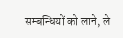सम्बन्धियों को लाने, ले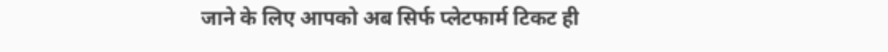जाने के लिए आपको अब सिर्फ प्लेटफार्म टिकट ही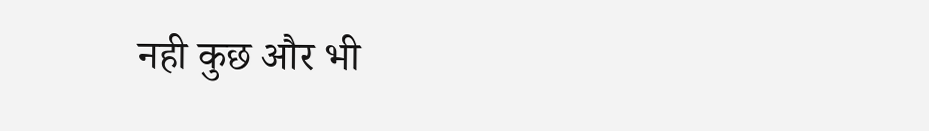नही कुछ और भी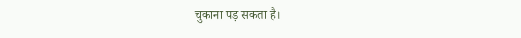चुकाना पड़ सकता है।